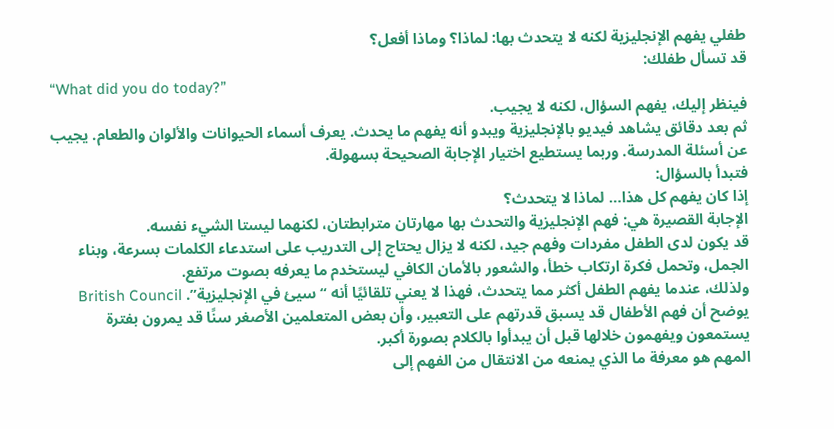طفلي يفهم الإنجليزية لكنه لا يتحدث بها: لماذا؟ وماذا أفعل؟
قد تسأل طفلك:
“What did you do today?”
فينظر إليك، يفهم السؤال، لكنه لا يجيب.
ثم بعد دقائق يشاهد فيديو بالإنجليزية ويبدو أنه يفهم ما يحدث. يعرف أسماء الحيوانات والألوان والطعام. يجيب عن أسئلة المدرسة. وربما يستطيع اختيار الإجابة الصحيحة بسهولة.
فتبدأ بالسؤال:
إذا كان يفهم كل هذا… لماذا لا يتحدث؟
الإجابة القصيرة هي: فهم الإنجليزية والتحدث بها مهارتان مترابطتان، لكنهما ليستا الشيء نفسه.
قد يكون لدى الطفل مفردات وفهم جيد، لكنه لا يزال يحتاج إلى التدريب على استدعاء الكلمات بسرعة، وبناء الجمل، وتحمل فكرة ارتكاب خطأ، والشعور بالأمان الكافي ليستخدم ما يعرفه بصوت مرتفع.
ولذلك، عندما يفهم الطفل أكثر مما يتحدث، فهذا لا يعني تلقائيًا أنه “سيئ في الإنجليزية”. British Council يوضح أن فهم الأطفال قد يسبق قدرتهم على التعبير، وأن بعض المتعلمين الأصغر سنًا قد يمرون بفترة يستمعون ويفهمون خلالها قبل أن يبدأوا بالكلام بصورة أكبر.
المهم هو معرفة ما الذي يمنعه من الانتقال من الفهم إلى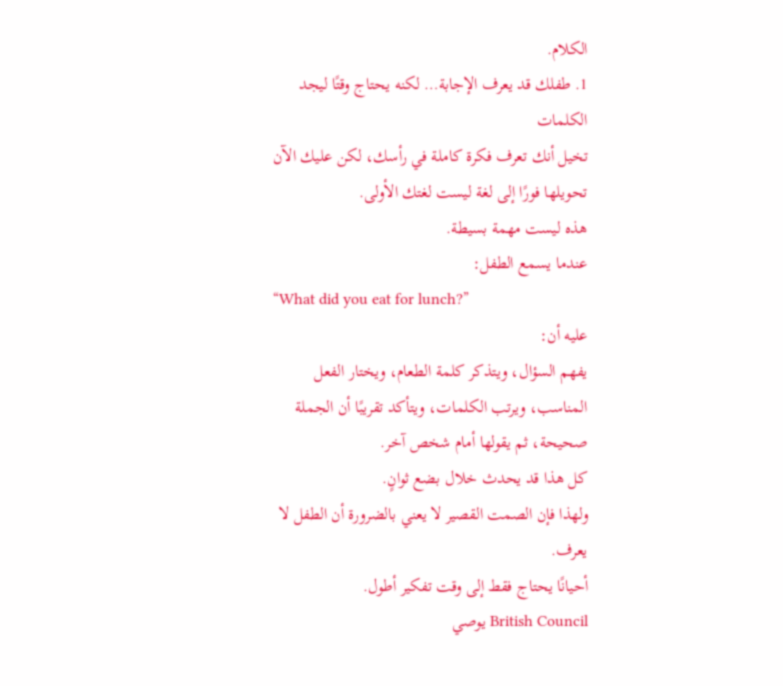الكلام.
1. طفلك قد يعرف الإجابة… لكنه يحتاج وقتًا ليجد الكلمات
تخيل أنك تعرف فكرة كاملة في رأسك، لكن عليك الآن تحويلها فورًا إلى لغة ليست لغتك الأولى.
هذه ليست مهمة بسيطة.
عندما يسمع الطفل:
“What did you eat for lunch?”
عليه أن:
يفهم السؤال، ويتذكر كلمة الطعام، ويختار الفعل المناسب، ويرتب الكلمات، ويتأكد تقريبًا أن الجملة صحيحة، ثم يقولها أمام شخص آخر.
كل هذا قد يحدث خلال بضع ثوانٍ.
ولهذا فإن الصمت القصير لا يعني بالضرورة أن الطفل لا يعرف.
أحيانًا يحتاج فقط إلى وقت تفكير أطول.
British Council يوصي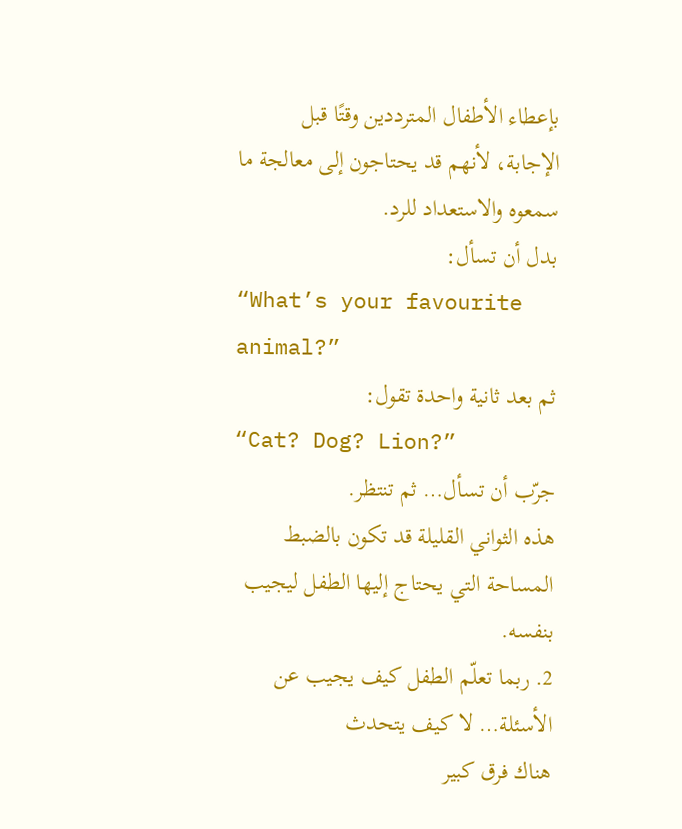بإعطاء الأطفال المترددين وقتًا قبل الإجابة، لأنهم قد يحتاجون إلى معالجة ما سمعوه والاستعداد للرد.
بدل أن تسأل:
“What’s your favourite animal?”
ثم بعد ثانية واحدة تقول:
“Cat? Dog? Lion?”
جرّب أن تسأل… ثم تنتظر.
هذه الثواني القليلة قد تكون بالضبط المساحة التي يحتاج إليها الطفل ليجيب بنفسه.
2. ربما تعلّم الطفل كيف يجيب عن الأسئلة… لا كيف يتحدث
هناك فرق كبير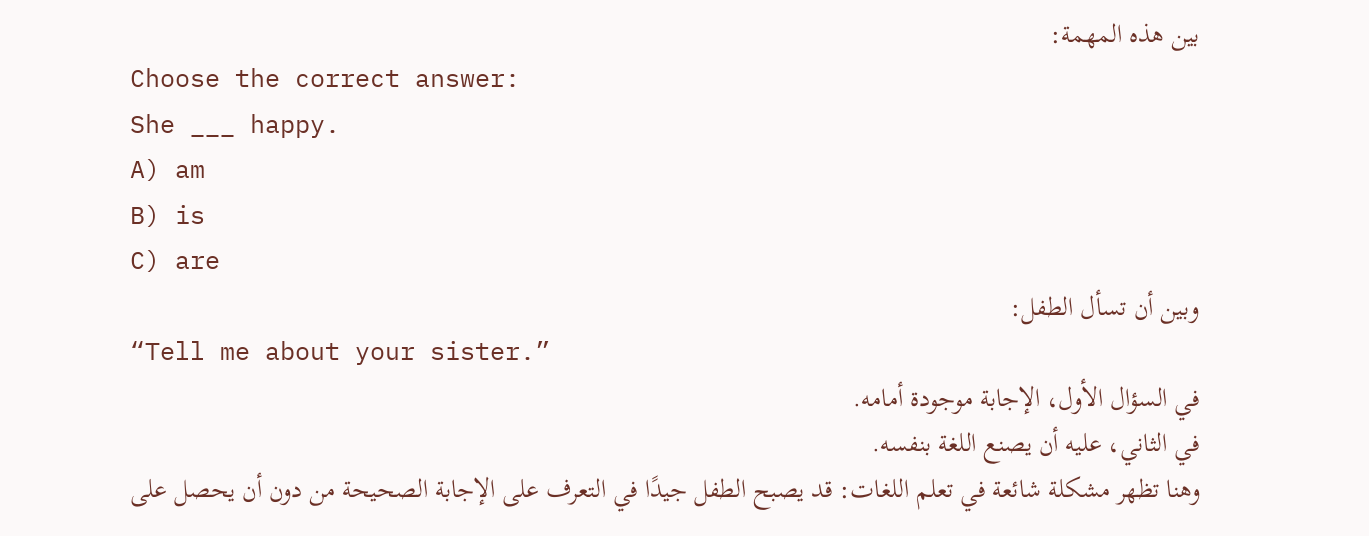بين هذه المهمة:
Choose the correct answer:
She ___ happy.
A) am
B) is
C) are
وبين أن تسأل الطفل:
“Tell me about your sister.”
في السؤال الأول، الإجابة موجودة أمامه.
في الثاني، عليه أن يصنع اللغة بنفسه.
وهنا تظهر مشكلة شائعة في تعلم اللغات: قد يصبح الطفل جيدًا في التعرف على الإجابة الصحيحة من دون أن يحصل على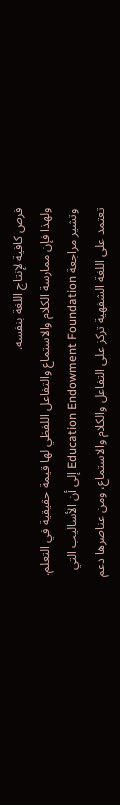فرص كافية لإنتاج اللغة بنفسه.
ولهذا فإن ممارسة الكلام والاستماع والتفاعل اللفظي لها قيمة حقيقية في التعلم. وتشير مراجعة Education Endowment Foundation إلى أن الأساليب التي تعتمد على اللغة الشفهية تركز على التفاعل والكلام والاستماع، ومن عناصرها دعم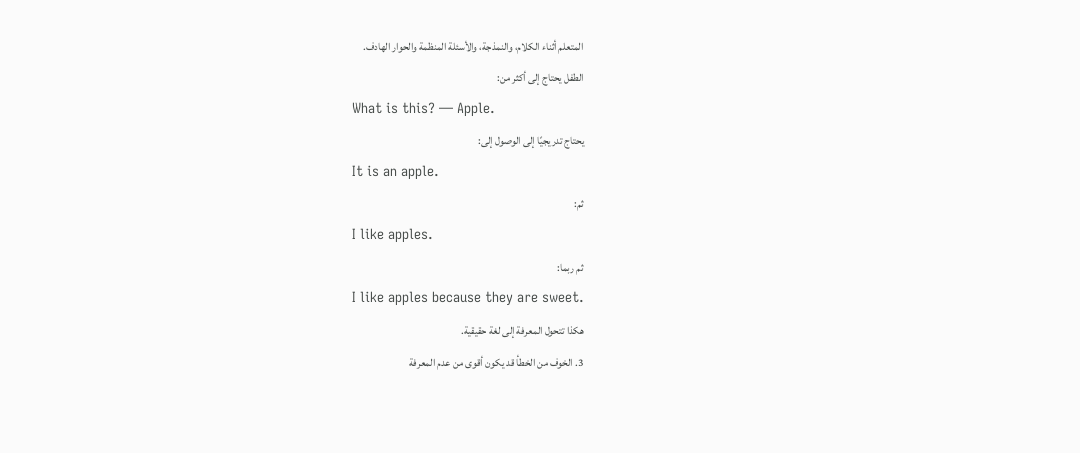المتعلم أثناء الكلام، والنمذجة، والأسئلة المنظمة والحوار الهادف.
الطفل يحتاج إلى أكثر من:
What is this? — Apple.
يحتاج تدريجيًا إلى الوصول إلى:
It is an apple.
ثم:
I like apples.
ثم ربما:
I like apples because they are sweet.
هكذا تتحول المعرفة إلى لغة حقيقية.
3. الخوف من الخطأ قد يكون أقوى من عدم المعرفة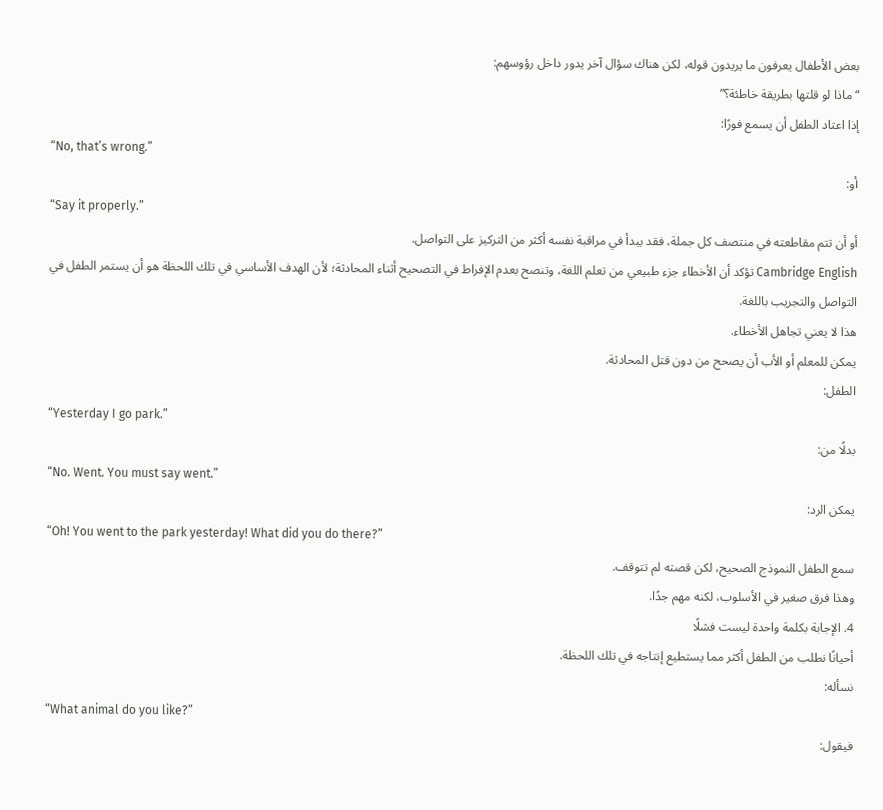بعض الأطفال يعرفون ما يريدون قوله، لكن هناك سؤال آخر يدور داخل رؤوسهم:
“ماذا لو قلتها بطريقة خاطئة؟”
إذا اعتاد الطفل أن يسمع فورًا:
“No, that’s wrong.”
أو:
“Say it properly.”
أو أن تتم مقاطعته في منتصف كل جملة، فقد يبدأ في مراقبة نفسه أكثر من التركيز على التواصل.
Cambridge English تؤكد أن الأخطاء جزء طبيعي من تعلم اللغة، وتنصح بعدم الإفراط في التصحيح أثناء المحادثة؛ لأن الهدف الأساسي في تلك اللحظة هو أن يستمر الطفل في التواصل والتجريب باللغة.
هذا لا يعني تجاهل الأخطاء.
يمكن للمعلم أو الأب أن يصحح من دون قتل المحادثة.
الطفل:
“Yesterday I go park.”
بدلًا من:
“No. Went. You must say went.”
يمكن الرد:
“Oh! You went to the park yesterday! What did you do there?”
سمع الطفل النموذج الصحيح، لكن قصته لم تتوقف.
وهذا فرق صغير في الأسلوب، لكنه مهم جدًا.
4. الإجابة بكلمة واحدة ليست فشلًا
أحيانًا نطلب من الطفل أكثر مما يستطيع إنتاجه في تلك اللحظة.
نسأله:
“What animal do you like?”
فيقول: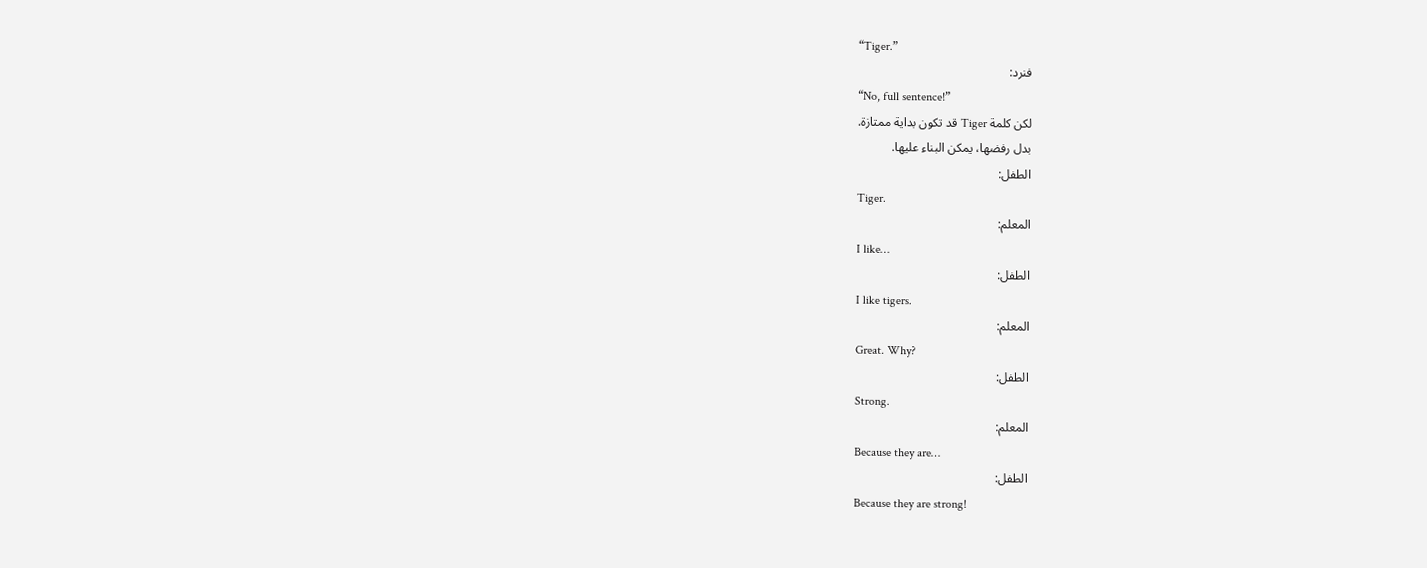“Tiger.”
فنرد:
“No, full sentence!”
لكن كلمة Tiger قد تكون بداية ممتازة.
بدل رفضها، يمكن البناء عليها.
الطفل:
Tiger.
المعلم:
I like…
الطفل:
I like tigers.
المعلم:
Great. Why?
الطفل:
Strong.
المعلم:
Because they are…
الطفل:
Because they are strong!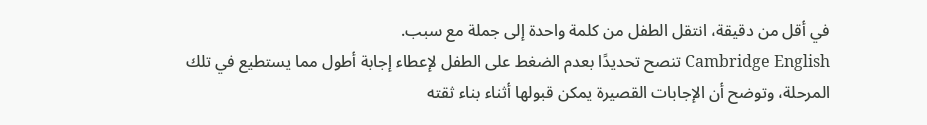في أقل من دقيقة، انتقل الطفل من كلمة واحدة إلى جملة مع سبب.
Cambridge English تنصح تحديدًا بعدم الضغط على الطفل لإعطاء إجابة أطول مما يستطيع في تلك المرحلة، وتوضح أن الإجابات القصيرة يمكن قبولها أثناء بناء ثقته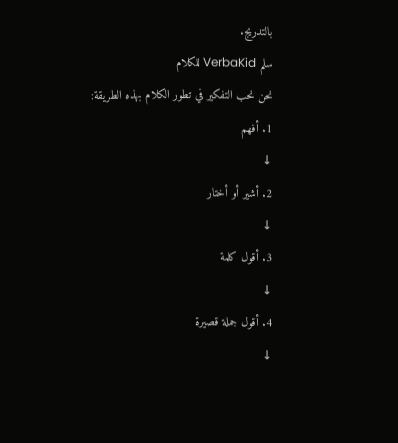بالتدريج.
سلم VerbaKid للكلام
نحن نحب التفكير في تطور الكلام بهذه الطريقة:
1. أفهم
↓
2. أشير أو أختار
↓
3. أقول كلمة
↓
4. أقول جملة قصيرة
↓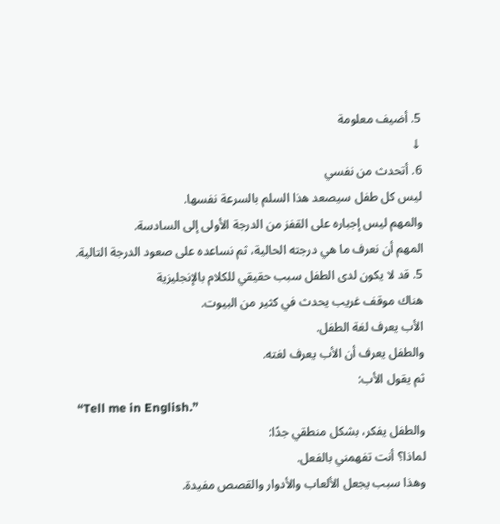5. أضيف معلومة
↓
6. أتحدث من نفسي
ليس كل طفل سيصعد هذا السلم بالسرعة نفسها.
والمهم ليس إجباره على القفز من الدرجة الأولى إلى السادسة.
المهم أن نعرف ما هي درجته الحالية، ثم نساعده على صعود الدرجة التالية.
5. قد لا يكون لدى الطفل سبب حقيقي للكلام بالإنجليزية
هناك موقف غريب يحدث في كثير من البيوت.
الأب يعرف لغة الطفل.
والطفل يعرف أن الأب يعرف لغته.
ثم يقول الأب:
“Tell me in English.”
والطفل يفكر، بشكل منطقي جدًا:
لماذا؟ أنت تفهمني بالفعل.
وهذا سبب يجعل الألعاب والأدوار والقصص مفيدة.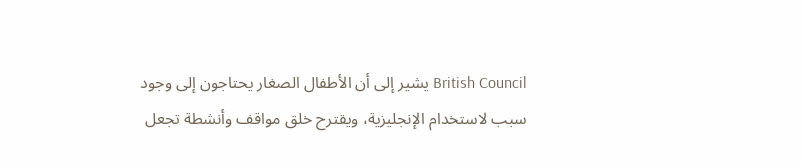British Council يشير إلى أن الأطفال الصغار يحتاجون إلى وجود سبب لاستخدام الإنجليزية، ويقترح خلق مواقف وأنشطة تجعل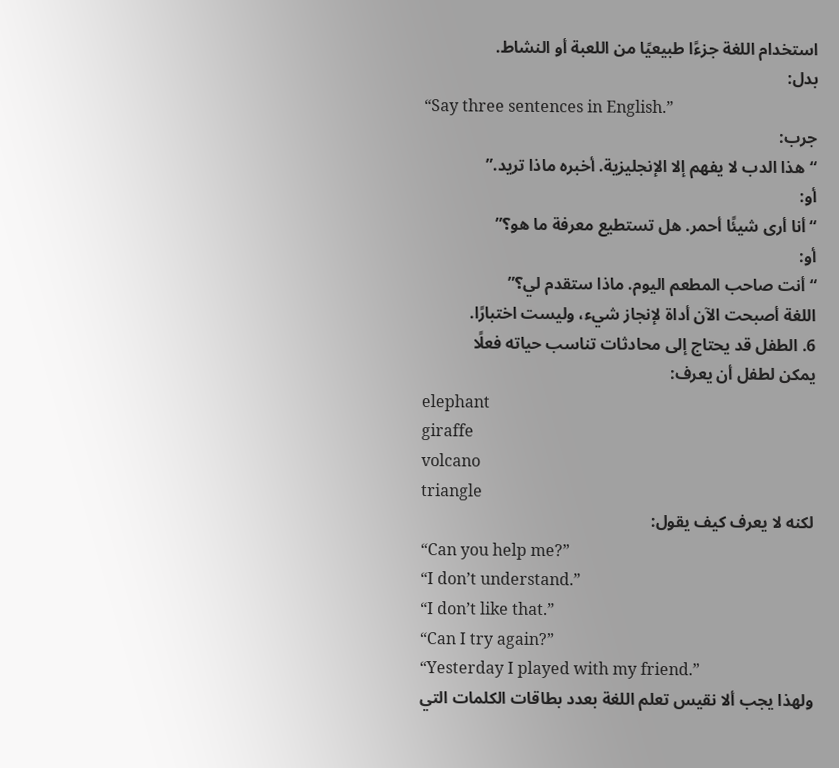استخدام اللغة جزءًا طبيعيًا من اللعبة أو النشاط.
بدل:
“Say three sentences in English.”
جرب:
“هذا الدب لا يفهم إلا الإنجليزية. أخبره ماذا تريد.”
أو:
“أنا أرى شيئًا أحمر. هل تستطيع معرفة ما هو؟”
أو:
“أنت صاحب المطعم اليوم. ماذا ستقدم لي؟”
اللغة أصبحت الآن أداة لإنجاز شيء، وليست اختبارًا.
6. الطفل قد يحتاج إلى محادثات تناسب حياته فعلًا
يمكن لطفل أن يعرف:
elephant
giraffe
volcano
triangle
لكنه لا يعرف كيف يقول:
“Can you help me?”
“I don’t understand.”
“I don’t like that.”
“Can I try again?”
“Yesterday I played with my friend.”
ولهذا يجب ألا نقيس تعلم اللغة بعدد بطاقات الكلمات التي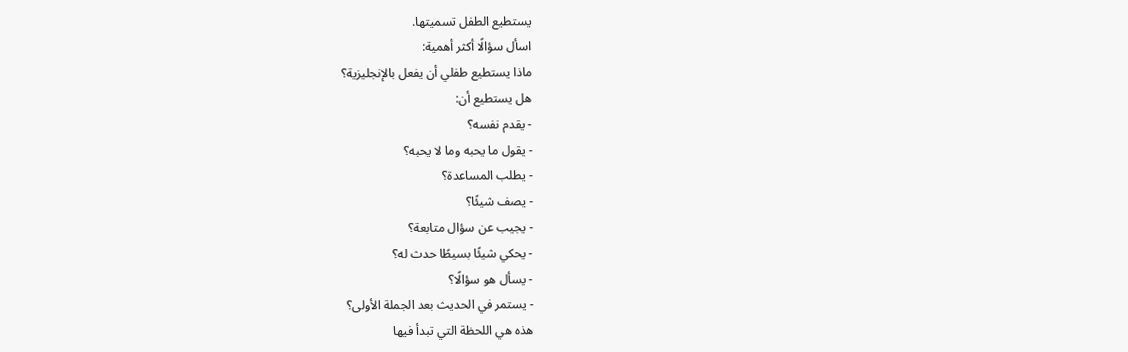يستطيع الطفل تسميتها.
اسأل سؤالًا أكثر أهمية:
ماذا يستطيع طفلي أن يفعل بالإنجليزية؟
هل يستطيع أن:
- يقدم نفسه؟
- يقول ما يحبه وما لا يحبه؟
- يطلب المساعدة؟
- يصف شيئًا؟
- يجيب عن سؤال متابعة؟
- يحكي شيئًا بسيطًا حدث له؟
- يسأل هو سؤالًا؟
- يستمر في الحديث بعد الجملة الأولى؟
هذه هي اللحظة التي تبدأ فيها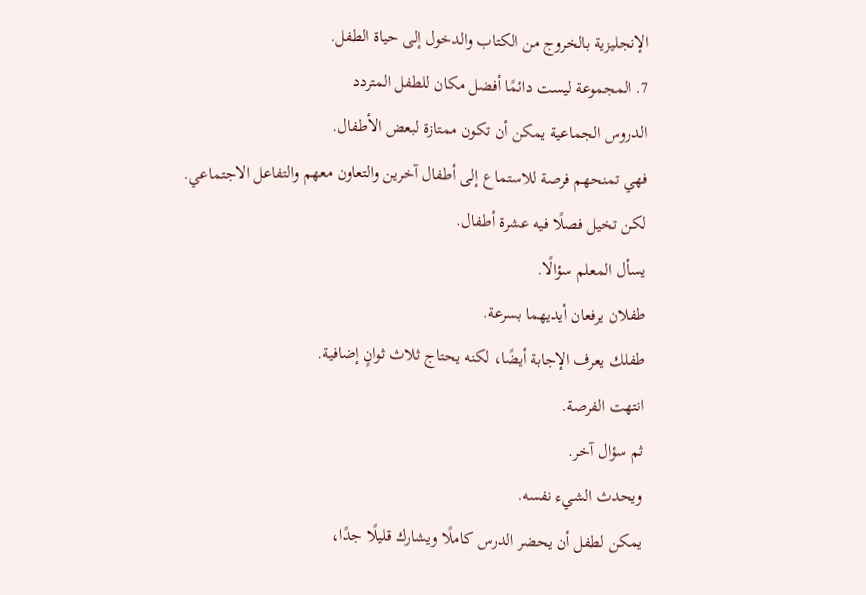الإنجليزية بالخروج من الكتاب والدخول إلى حياة الطفل.
7. المجموعة ليست دائمًا أفضل مكان للطفل المتردد
الدروس الجماعية يمكن أن تكون ممتازة لبعض الأطفال.
فهي تمنحهم فرصة للاستماع إلى أطفال آخرين والتعاون معهم والتفاعل الاجتماعي.
لكن تخيل فصلًا فيه عشرة أطفال.
يسأل المعلم سؤالًا.
طفلان يرفعان أيديهما بسرعة.
طفلك يعرف الإجابة أيضًا، لكنه يحتاج ثلاث ثوانٍ إضافية.
انتهت الفرصة.
ثم سؤال آخر.
ويحدث الشيء نفسه.
يمكن لطفل أن يحضر الدرس كاملًا ويشارك قليلًا جدًا،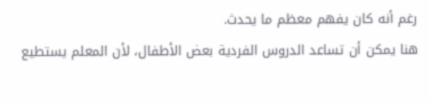رغم أنه كان يفهم معظم ما يحدث.
هنا يمكن أن تساعد الدروس الفردية بعض الأطفال، لأن المعلم يستطيع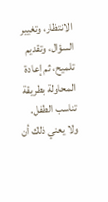الانتظار، وتغيير السؤال، وتقديم تلميح، ثم إعادة المحاولة بطريقة تناسب الطفل.
ولا يعني ذلك أن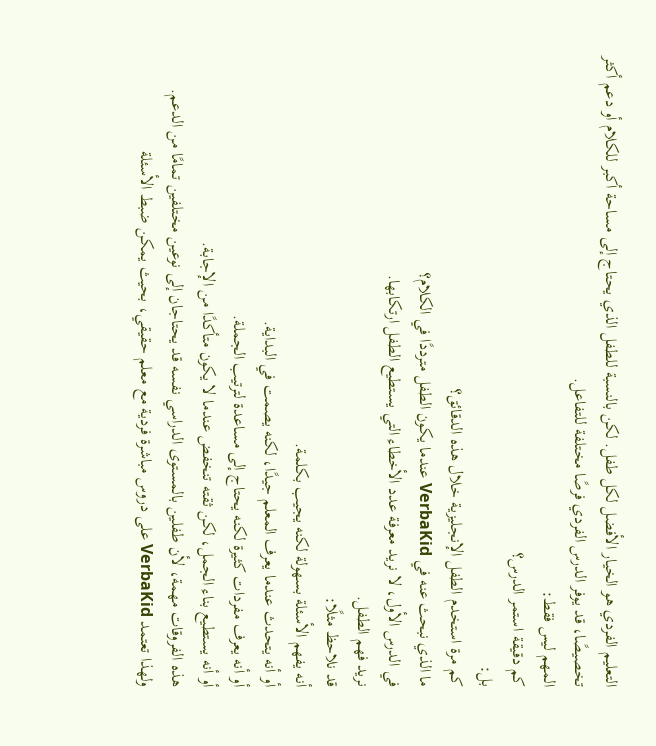التعليم الفردي هو الخيار الأفضل لكل طفل. لكن بالنسبة للطفل الذي يحتاج إلى مساحة أكبر للكلام أو دعم أكثر تخصيصًا، قد يوفر الدرس الفردي فرصًا مختلفة للتفاعل.
المهم ليس فقط:
كم دقيقة استمر الدرس؟
بل:
كم مرة استخدم الطفل الإنجليزية خلال هذه الدقائق؟
ما الذي نبحث عنه في VerbaKid عندما يكون الطفل مترددًا في الكلام؟
في الدرس الأول، لا نريد معرفة عدد الأخطاء التي يستطيع الطفل ارتكابها.
نريد فهم الطفل.
قد نلاحظ مثلًا:
أنه يفهم الأسئلة بسهولة لكنه يجيب بكلمة.
أو أنه يتحدث عندما يعرف المعلم جيدًا، لكنه يصمت في البداية.
أو أنه يعرف مفردات كثيرة لكنه يحتاج إلى مساعدة لترتيب الجملة.
أو أنه يستطيع بناء الجمل، لكن ثقته تنخفض عندما لا يكون متأكدًا من الإجابة.
هذه الفروقات مهمة، لأن طفلين بالمستوى الدراسي نفسه قد يحتاجان إلى نوعين مختلفين تمامًا من الدعم.
ولهذا تعتمد VerbaKid على دروس مباشرة فردية مع معلم حقيقي، بحيث يمكن ضبط الأسئلة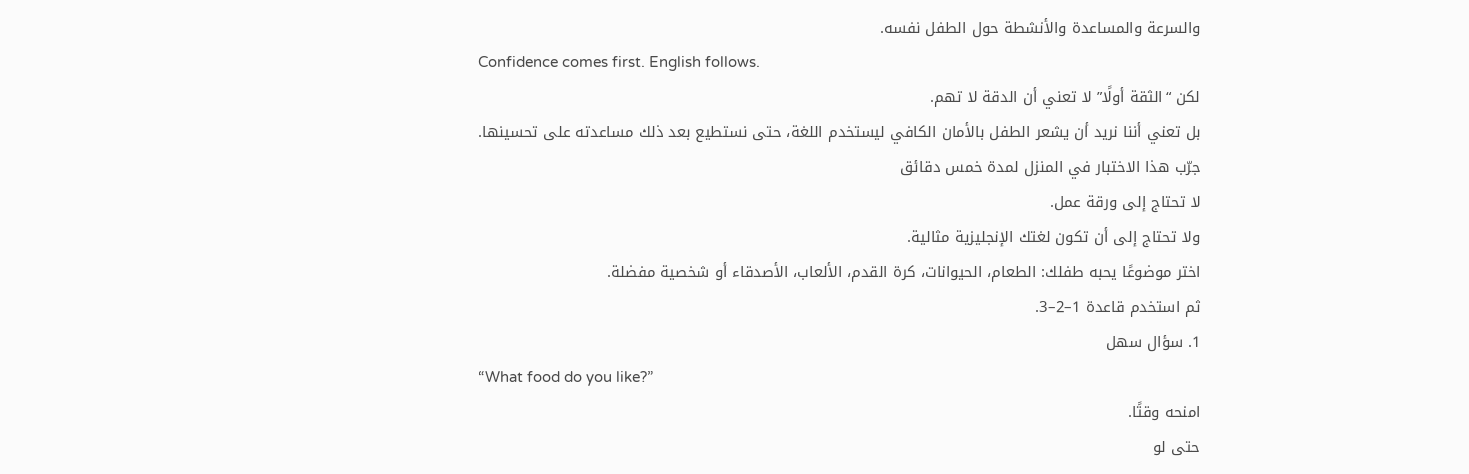والسرعة والمساعدة والأنشطة حول الطفل نفسه.
Confidence comes first. English follows.
لكن “الثقة أولًا” لا تعني أن الدقة لا تهم.
بل تعني أننا نريد أن يشعر الطفل بالأمان الكافي ليستخدم اللغة، حتى نستطيع بعد ذلك مساعدته على تحسينها.
جرّب هذا الاختبار في المنزل لمدة خمس دقائق
لا تحتاج إلى ورقة عمل.
ولا تحتاج إلى أن تكون لغتك الإنجليزية مثالية.
اختر موضوعًا يحبه طفلك: الطعام، الحيوانات، كرة القدم، الألعاب، الأصدقاء أو شخصية مفضلة.
ثم استخدم قاعدة 1–2–3.
1. سؤال سهل
“What food do you like?”
امنحه وقتًا.
حتى لو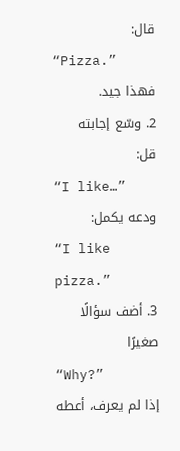قال:
“Pizza.”
فهذا جيد.
2. وسّع إجابته
قل:
“I like…”
ودعه يكمل:
“I like pizza.”
3. أضف سؤالًا صغيرًا
“Why?”
إذا لم يعرف، أعطه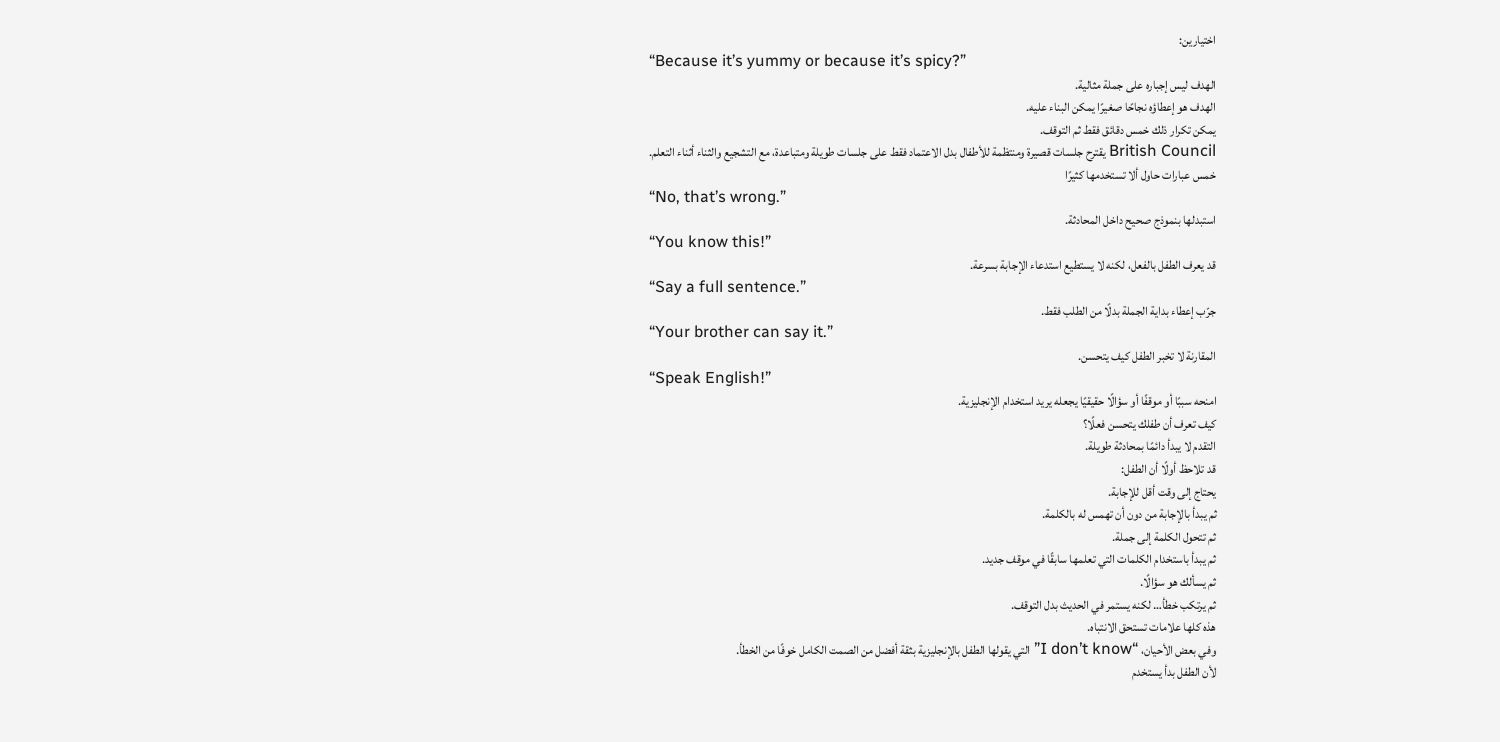اختيارين:
“Because it’s yummy or because it’s spicy?”
الهدف ليس إجباره على جملة مثالية.
الهدف هو إعطاؤه نجاحًا صغيرًا يمكن البناء عليه.
يمكن تكرار ذلك خمس دقائق فقط ثم التوقف.
British Council يقترح جلسات قصيرة ومنتظمة للأطفال بدل الاعتماد فقط على جلسات طويلة ومتباعدة، مع التشجيع والثناء أثناء التعلم.
خمس عبارات حاول ألا تستخدمها كثيرًا
“No, that’s wrong.”
استبدلها بنموذج صحيح داخل المحادثة.
“You know this!”
قد يعرف الطفل بالفعل، لكنه لا يستطيع استدعاء الإجابة بسرعة.
“Say a full sentence.”
جرّب إعطاء بداية الجملة بدلًا من الطلب فقط.
“Your brother can say it.”
المقارنة لا تخبر الطفل كيف يتحسن.
“Speak English!”
امنحه سببًا أو موقفًا أو سؤالًا حقيقيًا يجعله يريد استخدام الإنجليزية.
كيف تعرف أن طفلك يتحسن فعلًا؟
التقدم لا يبدأ دائمًا بمحادثة طويلة.
قد تلاحظ أولًا أن الطفل:
يحتاج إلى وقت أقل للإجابة.
ثم يبدأ بالإجابة من دون أن تهمس له بالكلمة.
ثم تتحول الكلمة إلى جملة.
ثم يبدأ باستخدام الكلمات التي تعلمها سابقًا في موقف جديد.
ثم يسألك هو سؤالًا.
ثم يرتكب خطأ… لكنه يستمر في الحديث بدل التوقف.
هذه كلها علامات تستحق الانتباه.
وفي بعض الأحيان، “I don’t know” التي يقولها الطفل بالإنجليزية بثقة أفضل من الصمت الكامل خوفًا من الخطأ.
لأن الطفل بدأ يستخدم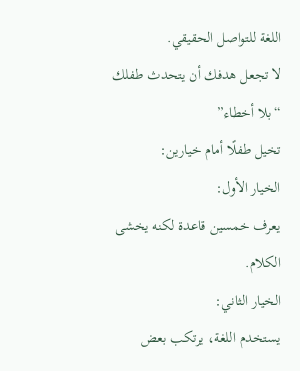اللغة للتواصل الحقيقي.
لا تجعل هدفك أن يتحدث طفلك “بلا أخطاء”
تخيل طفلًا أمام خيارين:
الخيار الأول:
يعرف خمسين قاعدة لكنه يخشى الكلام.
الخيار الثاني:
يستخدم اللغة، يرتكب بعض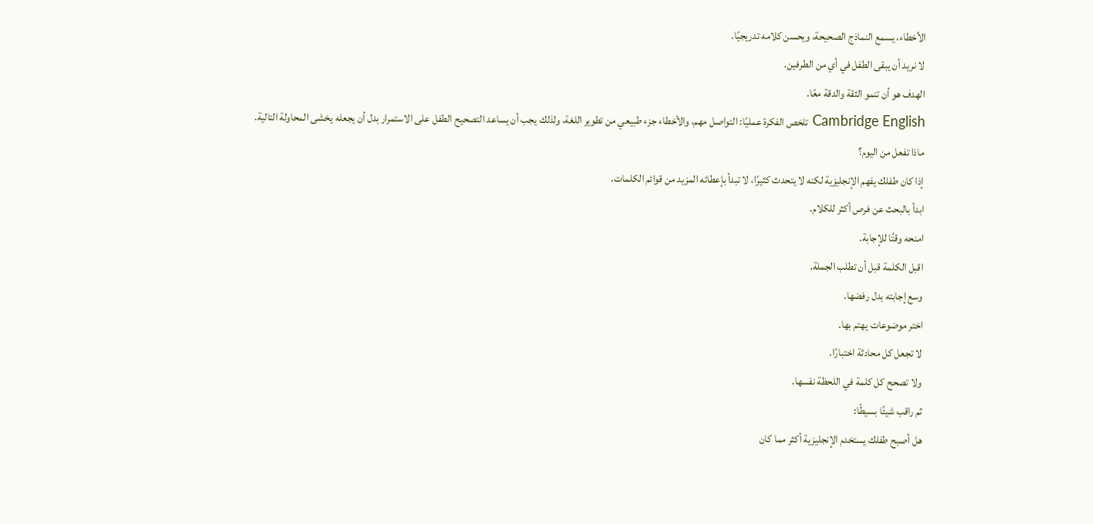الأخطاء، يسمع النماذج الصحيحة، ويحسن كلامه تدريجيًا.
لا نريد أن يبقى الطفل في أي من الطرفين.
الهدف هو أن تنمو الثقة والدقة معًا.
Cambridge English تلخص الفكرة عمليًا: التواصل مهم، والأخطاء جزء طبيعي من تطوير اللغة، ولذلك يجب أن يساعد التصحيح الطفل على الاستمرار بدل أن يجعله يخشى المحاولة التالية.
ماذا تفعل من اليوم؟
إذا كان طفلك يفهم الإنجليزية لكنه لا يتحدث كثيرًا، لا تبدأ بإعطائه المزيد من قوائم الكلمات.
ابدأ بالبحث عن فرص أكثر للكلام.
امنحه وقتًا للإجابة.
اقبل الكلمة قبل أن تطلب الجملة.
وسع إجابته بدل رفضها.
اختر موضوعات يهتم بها.
لا تجعل كل محادثة اختبارًا.
ولا تصحح كل كلمة في اللحظة نفسها.
ثم راقب شيئًا بسيطًا:
هل أصبح طفلك يستخدم الإنجليزية أكثر مما كان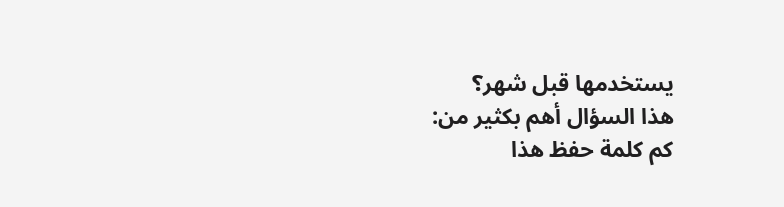يستخدمها قبل شهر؟
هذا السؤال أهم بكثير من:
كم كلمة حفظ هذا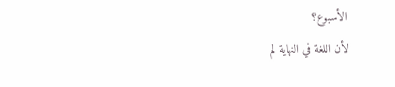الأسبوع؟
لأن اللغة في النهاية لم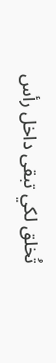تُخلق لكي تبقى داخل رأس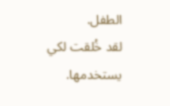الطفل.
لقد خُلقت لكي يستخدمها.